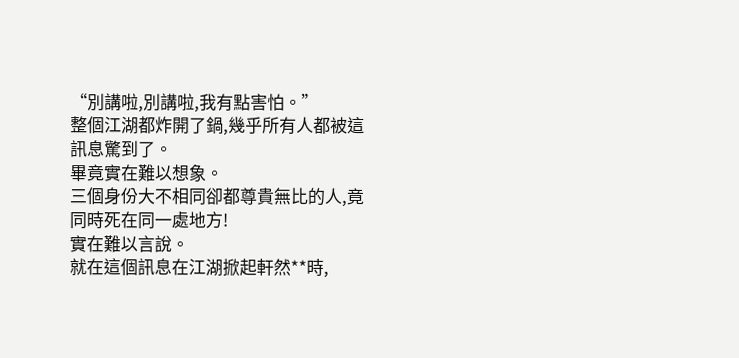“別講啦,別講啦,我有點害怕。”
整個江湖都炸開了鍋,幾乎所有人都被這訊息驚到了。
畢竟實在難以想象。
三個身份大不相同卻都尊貴無比的人,竟同時死在同一處地方!
實在難以言說。
就在這個訊息在江湖掀起軒然**時,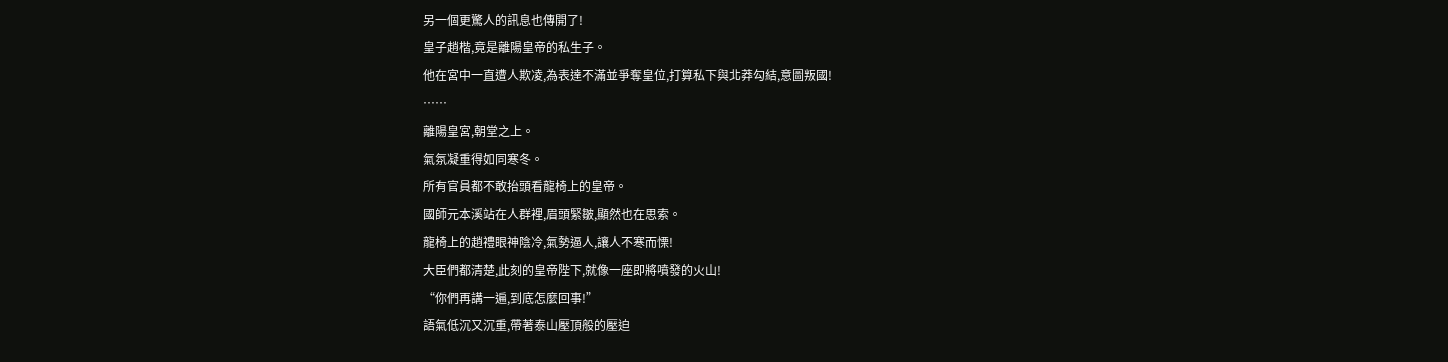另一個更驚人的訊息也傳開了!
皇子趙楷,竟是離陽皇帝的私生子。
他在宮中一直遭人欺凌,為表達不滿並爭奪皇位,打算私下與北莽勾結,意圖叛國!
……
離陽皇宮,朝堂之上。
氣氛凝重得如同寒冬。
所有官員都不敢抬頭看龍椅上的皇帝。
國師元本溪站在人群裡,眉頭緊皺,顯然也在思索。
龍椅上的趙禮眼神陰冷,氣勢逼人,讓人不寒而慄!
大臣們都清楚,此刻的皇帝陛下,就像一座即將噴發的火山!
“你們再講一遍,到底怎麼回事!”
語氣低沉又沉重,帶著泰山壓頂般的壓迫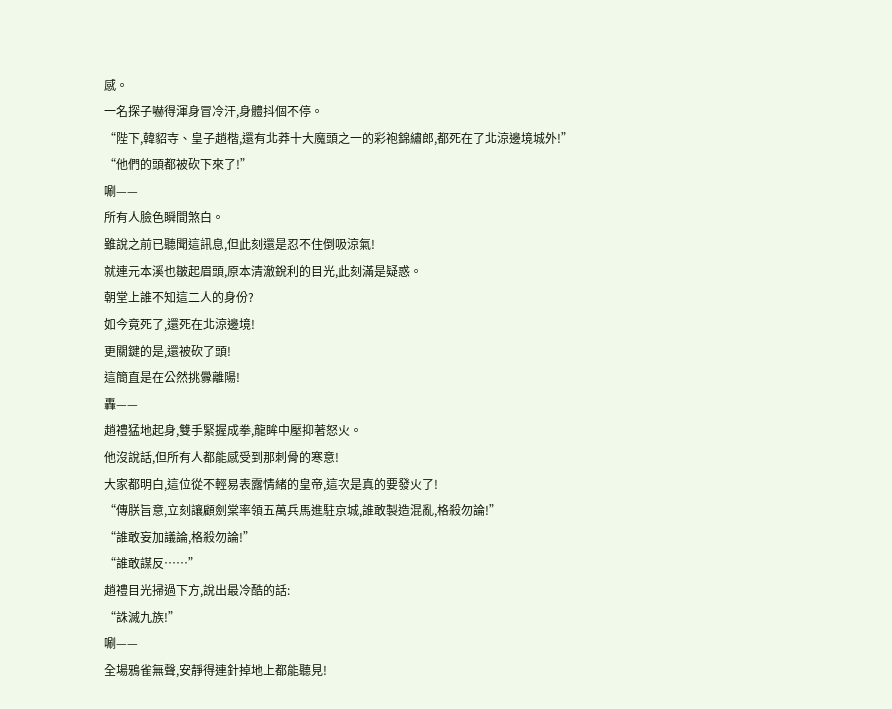感。
一名探子嚇得渾身冒冷汗,身體抖個不停。
“陛下,韓貂寺、皇子趙楷,還有北莽十大魔頭之一的彩袍錦繡郎,都死在了北涼邊境城外!”
“他們的頭都被砍下來了!”
唰——
所有人臉色瞬間煞白。
雖說之前已聽聞這訊息,但此刻還是忍不住倒吸涼氣!
就連元本溪也皺起眉頭,原本清澈銳利的目光,此刻滿是疑惑。
朝堂上誰不知這二人的身份?
如今竟死了,還死在北涼邊境!
更關鍵的是,還被砍了頭!
這簡直是在公然挑釁離陽!
轟——
趙禮猛地起身,雙手緊握成拳,龍眸中壓抑著怒火。
他沒說話,但所有人都能感受到那刺骨的寒意!
大家都明白,這位從不輕易表露情緒的皇帝,這次是真的要發火了!
“傳朕旨意,立刻讓顧劍棠率領五萬兵馬進駐京城,誰敢製造混亂,格殺勿論!”
“誰敢妄加議論,格殺勿論!”
“誰敢謀反……”
趙禮目光掃過下方,說出最冷酷的話:
“誅滅九族!”
唰——
全場鴉雀無聲,安靜得連針掉地上都能聽見!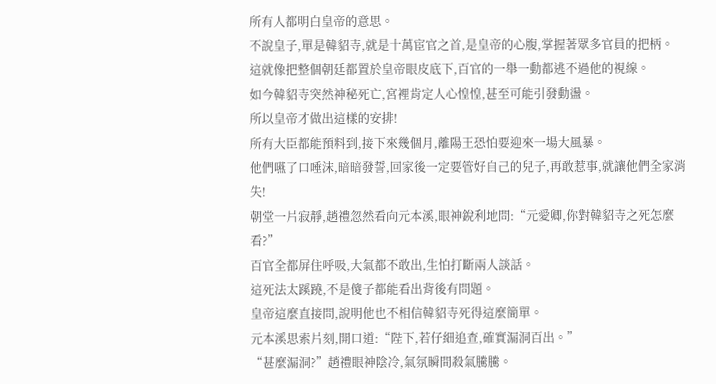所有人都明白皇帝的意思。
不說皇子,單是韓貂寺,就是十萬宦官之首,是皇帝的心腹,掌握著眾多官員的把柄。
這就像把整個朝廷都置於皇帝眼皮底下,百官的一舉一動都逃不過他的視線。
如今韓貂寺突然神秘死亡,宮裡肯定人心惶惶,甚至可能引發動盪。
所以皇帝才做出這樣的安排!
所有大臣都能預料到,接下來幾個月,離陽王恐怕要迎來一場大風暴。
他們嚥了口唾沫,暗暗發誓,回家後一定要管好自己的兒子,再敢惹事,就讓他們全家消失!
朝堂一片寂靜,趙禮忽然看向元本溪,眼神銳利地問:“元愛卿,你對韓貂寺之死怎麼看?”
百官全都屏住呼吸,大氣都不敢出,生怕打斷兩人談話。
這死法太蹊蹺,不是傻子都能看出背後有問題。
皇帝這麼直接問,說明他也不相信韓貂寺死得這麼簡單。
元本溪思索片刻,開口道:“陛下,若仔細追查,確實漏洞百出。”
“甚麼漏洞?”趙禮眼神陰冷,氣氛瞬間殺氣騰騰。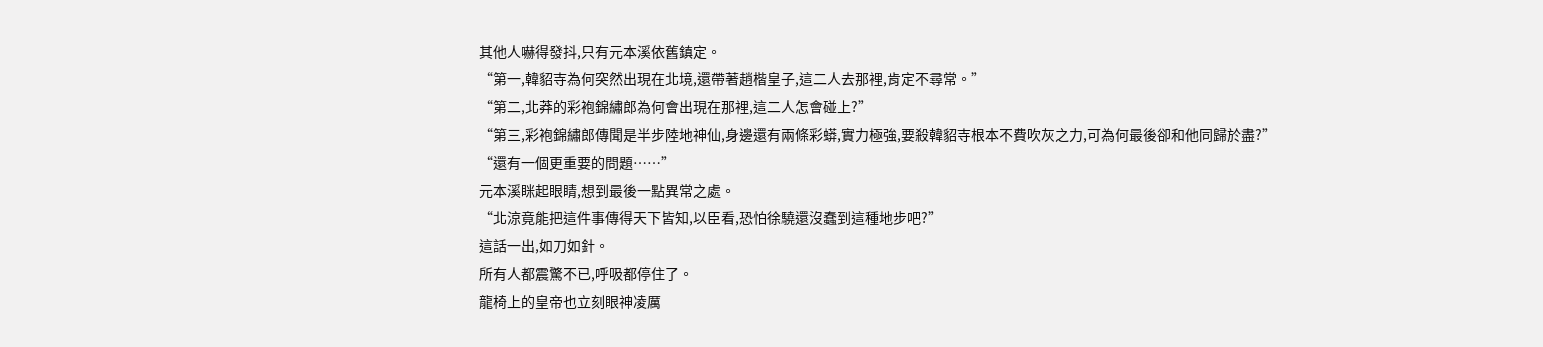其他人嚇得發抖,只有元本溪依舊鎮定。
“第一,韓貂寺為何突然出現在北境,還帶著趙楷皇子,這二人去那裡,肯定不尋常。”
“第二,北莽的彩袍錦繡郎為何會出現在那裡,這二人怎會碰上?”
“第三,彩袍錦繡郎傳聞是半步陸地神仙,身邊還有兩條彩蟒,實力極強,要殺韓貂寺根本不費吹灰之力,可為何最後卻和他同歸於盡?”
“還有一個更重要的問題……”
元本溪眯起眼睛,想到最後一點異常之處。
“北涼竟能把這件事傳得天下皆知,以臣看,恐怕徐驍還沒蠢到這種地步吧?”
這話一出,如刀如針。
所有人都震驚不已,呼吸都停住了。
龍椅上的皇帝也立刻眼神凌厲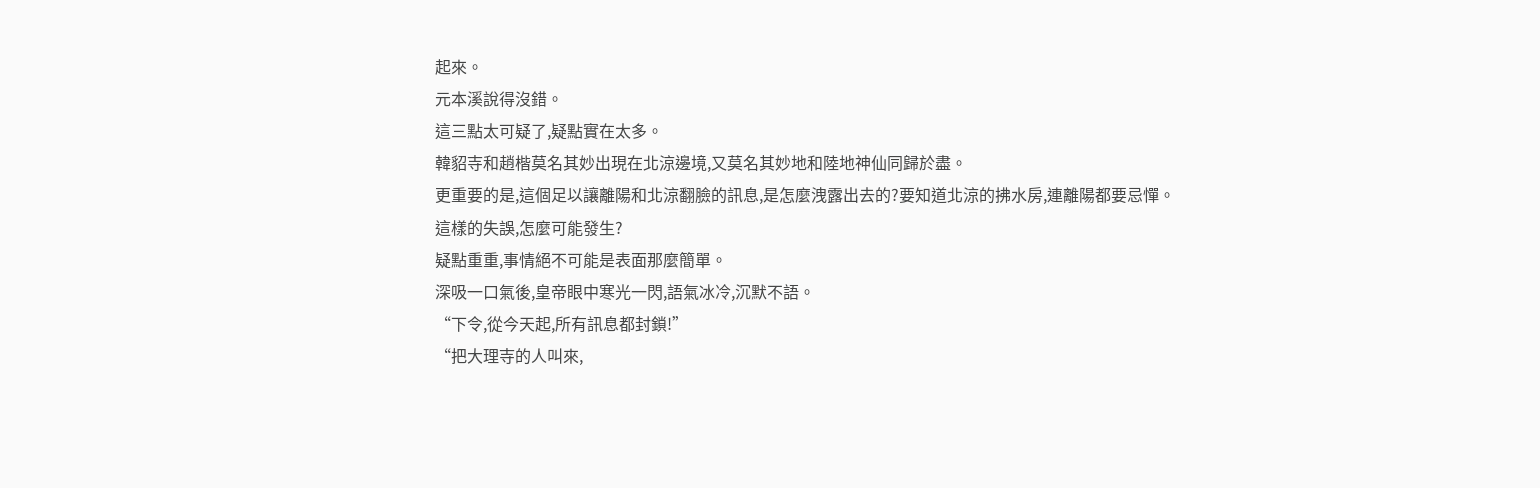起來。
元本溪說得沒錯。
這三點太可疑了,疑點實在太多。
韓貂寺和趙楷莫名其妙出現在北涼邊境,又莫名其妙地和陸地神仙同歸於盡。
更重要的是,這個足以讓離陽和北涼翻臉的訊息,是怎麼洩露出去的?要知道北涼的拂水房,連離陽都要忌憚。
這樣的失誤,怎麼可能發生?
疑點重重,事情絕不可能是表面那麼簡單。
深吸一口氣後,皇帝眼中寒光一閃,語氣冰冷,沉默不語。
“下令,從今天起,所有訊息都封鎖!”
“把大理寺的人叫來,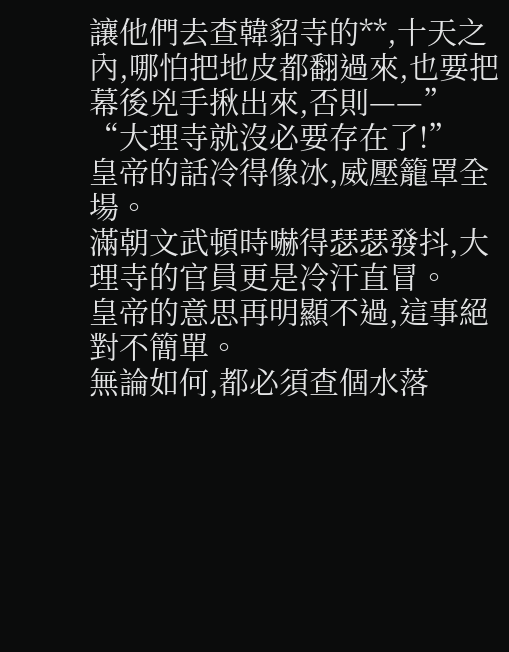讓他們去查韓貂寺的**,十天之內,哪怕把地皮都翻過來,也要把幕後兇手揪出來,否則——”
“大理寺就沒必要存在了!”
皇帝的話冷得像冰,威壓籠罩全場。
滿朝文武頓時嚇得瑟瑟發抖,大理寺的官員更是冷汗直冒。
皇帝的意思再明顯不過,這事絕對不簡單。
無論如何,都必須查個水落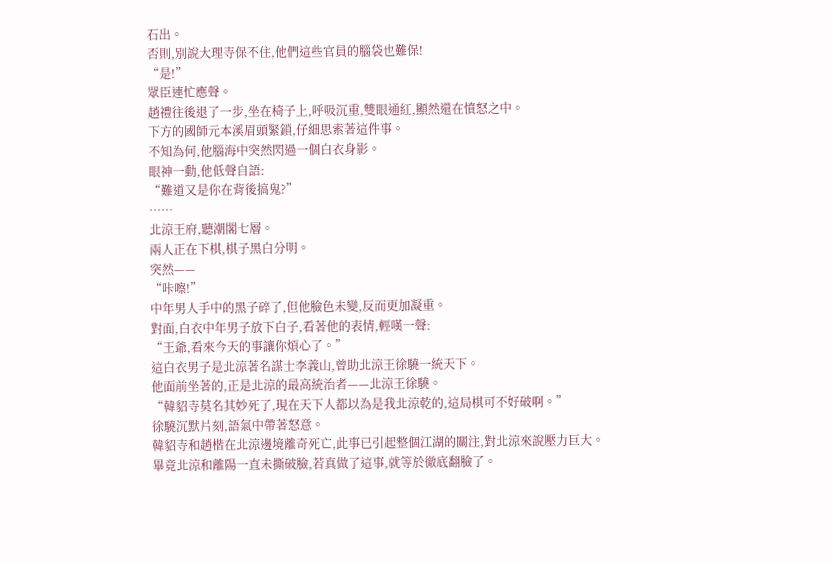石出。
否則,別說大理寺保不住,他們這些官員的腦袋也難保!
“是!”
眾臣連忙應聲。
趙禮往後退了一步,坐在椅子上,呼吸沉重,雙眼通紅,顯然還在憤怒之中。
下方的國師元本溪眉頭緊鎖,仔細思索著這件事。
不知為何,他腦海中突然閃過一個白衣身影。
眼神一動,他低聲自語:
“難道又是你在背後搞鬼?”
……
北涼王府,聽潮閣七層。
兩人正在下棋,棋子黑白分明。
突然——
“咔嚓!”
中年男人手中的黑子碎了,但他臉色未變,反而更加凝重。
對面,白衣中年男子放下白子,看著他的表情,輕嘆一聲:
“王爺,看來今天的事讓你煩心了。”
這白衣男子是北涼著名謀士李義山,曾助北涼王徐驍一統天下。
他面前坐著的,正是北涼的最高統治者——北涼王徐驍。
“韓貂寺莫名其妙死了,現在天下人都以為是我北涼乾的,這局棋可不好破啊。”
徐驍沉默片刻,語氣中帶著怒意。
韓貂寺和趙楷在北涼邊境離奇死亡,此事已引起整個江湖的關注,對北涼來說壓力巨大。
畢竟北涼和離陽一直未撕破臉,若真做了這事,就等於徹底翻臉了。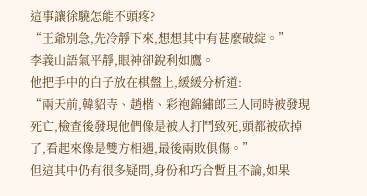這事讓徐驍怎能不頭疼?
“王爺別急,先冷靜下來,想想其中有甚麼破綻。”
李義山語氣平靜,眼神卻銳利如鷹。
他把手中的白子放在棋盤上,緩緩分析道:
“兩天前,韓貂寺、趙楷、彩袍錦繡郎三人同時被發現死亡,檢查後發現他們像是被人打鬥致死,頭都被砍掉了,看起來像是雙方相遇,最後兩敗俱傷。”
但這其中仍有很多疑問,身份和巧合暫且不論,如果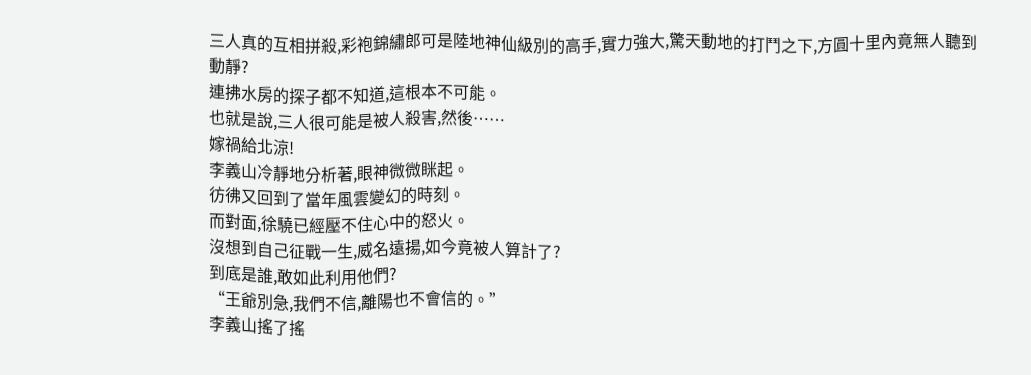三人真的互相拼殺,彩袍錦繡郎可是陸地神仙級別的高手,實力強大,驚天動地的打鬥之下,方圓十里內竟無人聽到動靜?
連拂水房的探子都不知道,這根本不可能。
也就是說,三人很可能是被人殺害,然後……
嫁禍給北涼!
李義山冷靜地分析著,眼神微微眯起。
彷彿又回到了當年風雲變幻的時刻。
而對面,徐驍已經壓不住心中的怒火。
沒想到自己征戰一生,威名遠揚,如今竟被人算計了?
到底是誰,敢如此利用他們?
“王爺別急,我們不信,離陽也不會信的。”
李義山搖了搖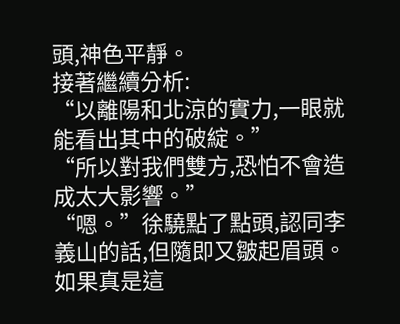頭,神色平靜。
接著繼續分析:
“以離陽和北涼的實力,一眼就能看出其中的破綻。”
“所以對我們雙方,恐怕不會造成太大影響。”
“嗯。”徐驍點了點頭,認同李義山的話,但隨即又皺起眉頭。
如果真是這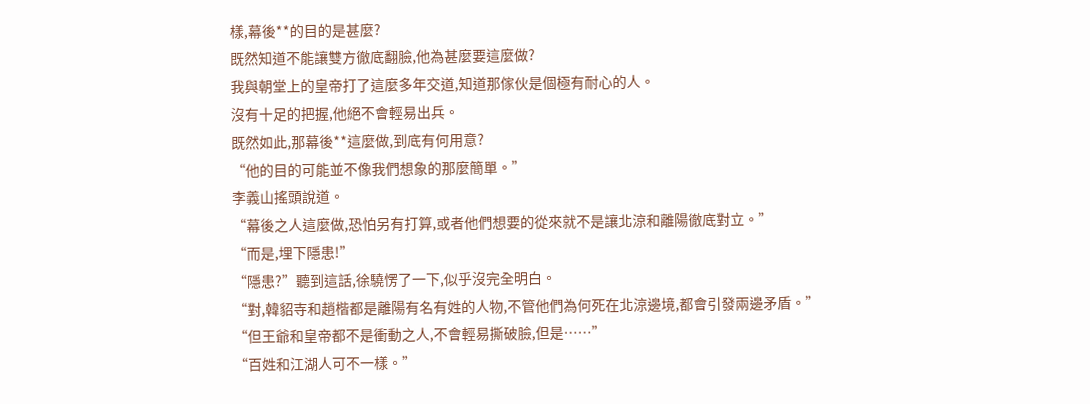樣,幕後**的目的是甚麼?
既然知道不能讓雙方徹底翻臉,他為甚麼要這麼做?
我與朝堂上的皇帝打了這麼多年交道,知道那傢伙是個極有耐心的人。
沒有十足的把握,他絕不會輕易出兵。
既然如此,那幕後**這麼做,到底有何用意?
“他的目的可能並不像我們想象的那麼簡單。”
李義山搖頭說道。
“幕後之人這麼做,恐怕另有打算,或者他們想要的從來就不是讓北涼和離陽徹底對立。”
“而是,埋下隱患!”
“隱患?”聽到這話,徐驍愣了一下,似乎沒完全明白。
“對,韓貂寺和趙楷都是離陽有名有姓的人物,不管他們為何死在北涼邊境,都會引發兩邊矛盾。”
“但王爺和皇帝都不是衝動之人,不會輕易撕破臉,但是……”
“百姓和江湖人可不一樣。”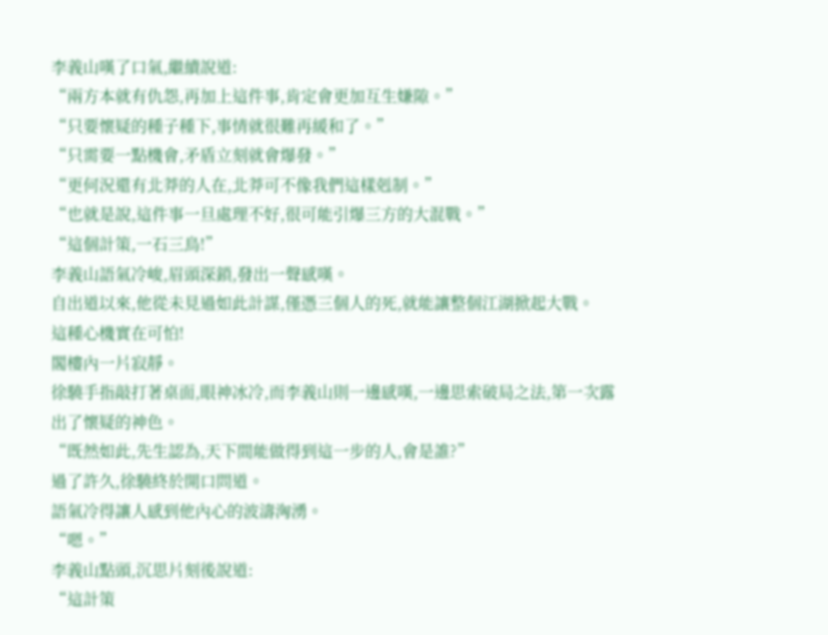李義山嘆了口氣,繼續說道:
“兩方本就有仇怨,再加上這件事,肯定會更加互生嫌隙。”
“只要懷疑的種子種下,事情就很難再緩和了。”
“只需要一點機會,矛盾立刻就會爆發。”
“更何況還有北莽的人在,北莽可不像我們這樣剋制。”
“也就是說,這件事一旦處理不好,很可能引爆三方的大混戰。”
“這個計策,一石三鳥!”
李義山語氣冷峻,眉頭深鎖,發出一聲感嘆。
自出道以來,他從未見過如此計謀,僅憑三個人的死,就能讓整個江湖掀起大戰。
這種心機實在可怕!
閣樓內一片寂靜。
徐驍手指敲打著桌面,眼神冰冷,而李義山則一邊感嘆,一邊思索破局之法,第一次露出了懷疑的神色。
“既然如此,先生認為,天下間能做得到這一步的人,會是誰?”
過了許久,徐驍終於開口問道。
語氣冷得讓人感到他內心的波濤洶湧。
“嗯。”
李義山點頭,沉思片刻後說道:
“這計策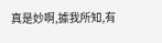真是妙啊,據我所知,有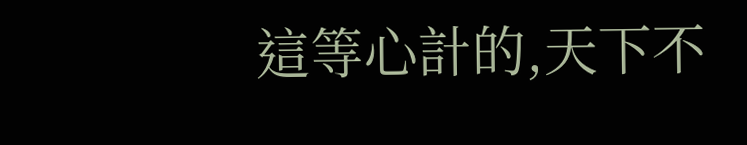這等心計的,天下不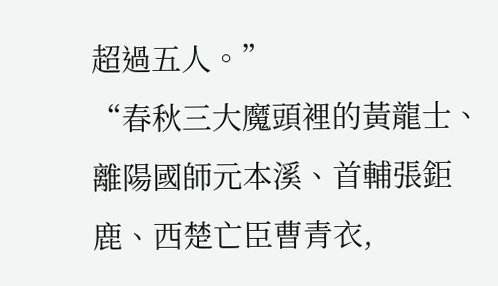超過五人。”
“春秋三大魔頭裡的黃龍士、離陽國師元本溪、首輔張鉅鹿、西楚亡臣曹青衣,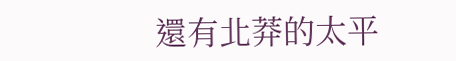還有北莽的太平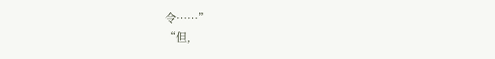令……”
“但,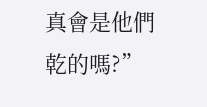真會是他們乾的嗎?”